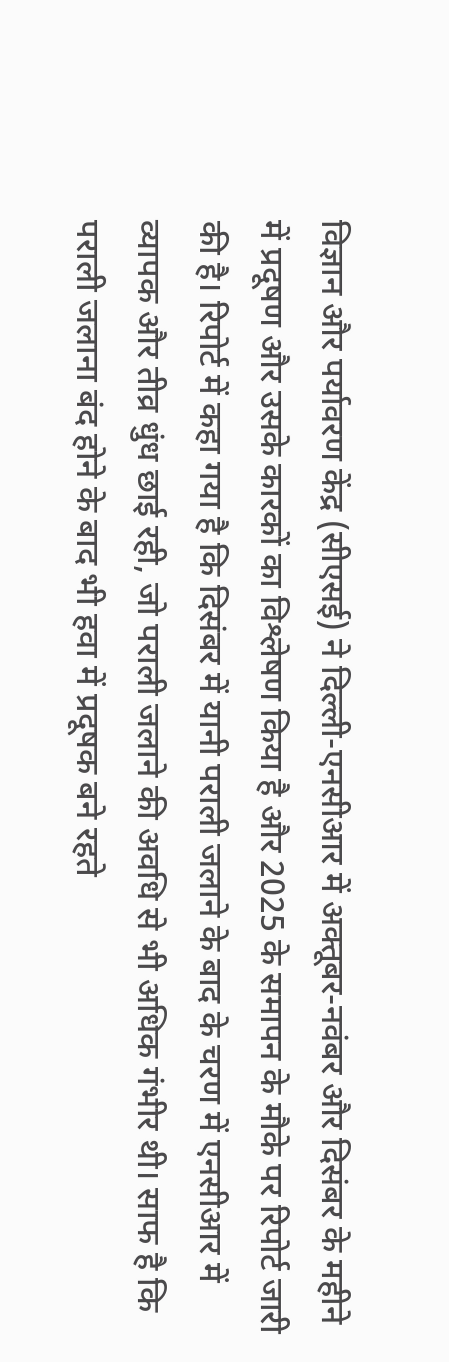विज्ञान और पर्यावरण केंद्र (सीएसई) ने दिल्ली-एनसीआर में अक्तूबर-नवंबर और दिसंबर के महीने में प्रदूषण और उसके कारकों का विश्लेषण किया है और 2025 के समापन के मौके पर रिपोर्ट जारी की है। रिपोर्ट में कहा गया है कि दिसंबर में यानी पराली जलाने के बाद के चरण में एनसीआर में व्यापक और तीव्र धुंध छाई रही, जो पराली जलाने की अवधि से भी अधिक गंभीर थी। साफ है कि पराली जलाना बंद होने के बाद भी हवा में प्रदूषक बने रहते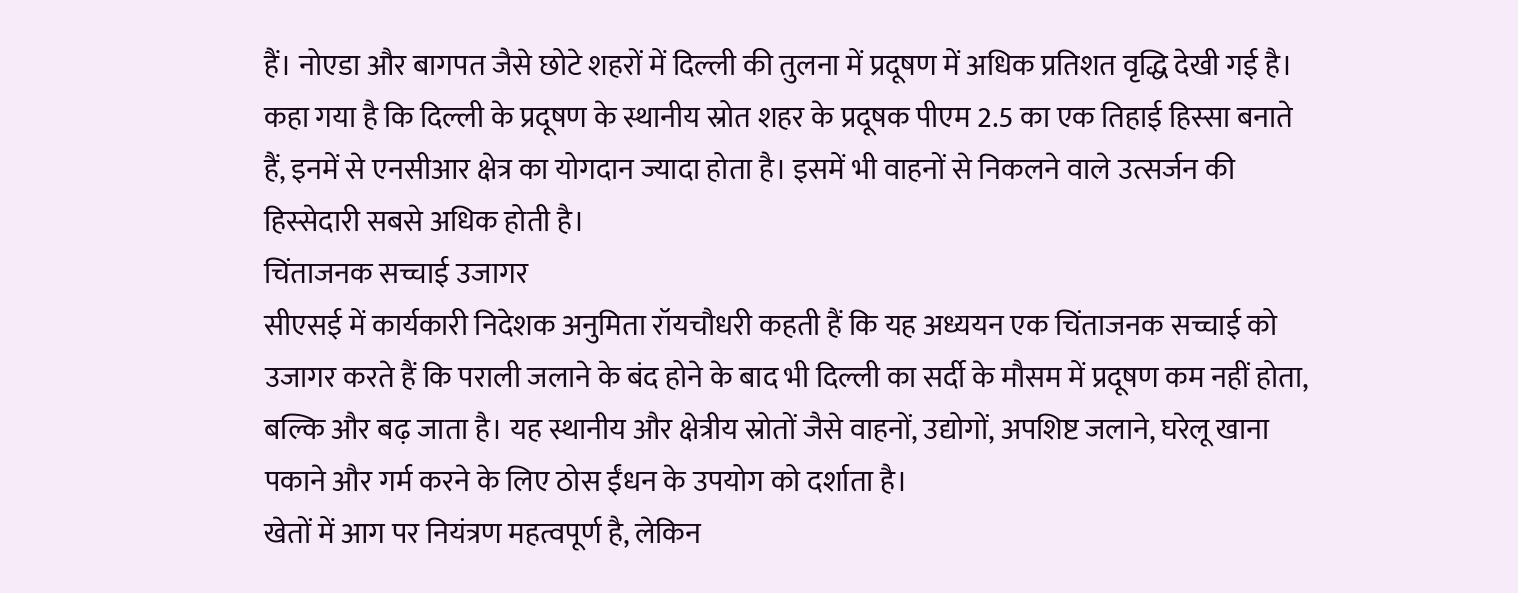हैं। नोएडा और बागपत जैसे छोटे शहरों में दिल्ली की तुलना में प्रदूषण में अधिक प्रतिशत वृद्धि देखी गई है। कहा गया है कि दिल्ली के प्रदूषण के स्थानीय स्रोत शहर के प्रदूषक पीएम 2.5 का एक तिहाई हिस्सा बनाते हैं, इनमें से एनसीआर क्षेत्र का योगदान ज्यादा होता है। इसमें भी वाहनों से निकलने वाले उत्सर्जन की हिस्सेदारी सबसे अधिक होती है।
चिंताजनक सच्चाई उजागर
सीएसई में कार्यकारी निदेशक अनुमिता रॉयचौधरी कहती हैं कि यह अध्ययन एक चिंताजनक सच्चाई को उजागर करते हैं कि पराली जलाने के बंद होने के बाद भी दिल्ली का सर्दी के मौसम में प्रदूषण कम नहीं होता, बल्कि और बढ़ जाता है। यह स्थानीय और क्षेत्रीय स्रोतों जैसे वाहनों, उद्योगों, अपशिष्ट जलाने, घरेलू खाना पकाने और गर्म करने के लिए ठोस ईंधन के उपयोग को दर्शाता है।
खेतों में आग पर नियंत्रण महत्वपूर्ण है, लेकिन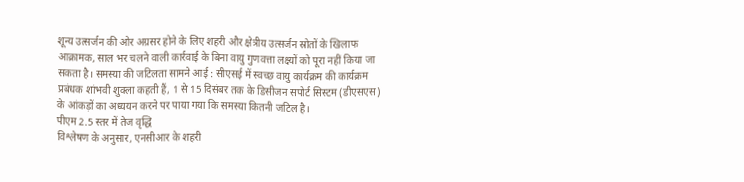शून्य उत्सर्जन की ओर अग्रसर होने के लिए शहरी और क्षेत्रीय उत्सर्जन स्रोतों के खिलाफ आक्रामक, साल भर चलने वाली कार्रवाई के बिना वायु गुणवत्ता लक्ष्यों को पूरा नहीं किया जा सकता है। समस्या की जटिलता सामने आई : सीएसई में स्वच्छ वायु कार्यक्रम की कार्यक्रम प्रबंधक शांभवी शुक्ला कहती हैं, 1 से 15 दिसंबर तक के डिसीजन सपोर्ट सिस्टम (डीएसएस) के आंकड़ों का अध्ययन करने पर पाया गया कि समस्या कितनी जटिल है।
पीएम 2.5 स्तर में तेज वृद्धि
विश्लेषण के अनुसार, एनसीआर के शहरी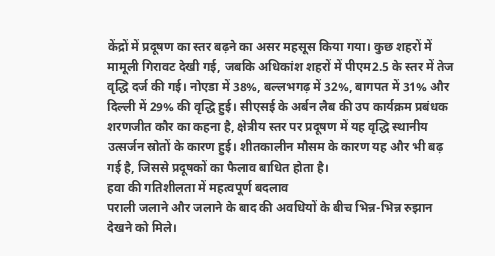केंद्रों में प्रदूषण का स्तर बढ़ने का असर महसूस किया गया। कुछ शहरों में मामूली गिरावट देखी गई, जबकि अधिकांश शहरों में पीएम2.5 के स्तर में तेज वृद्धि दर्ज की गई। नोएडा में 38%, बल्लभगढ़ में 32%, बागपत में 31% और दिल्ली में 29% की वृद्धि हुई। सीएसई के अर्बन लैब की उप कार्यक्रम प्रबंधक शरणजीत कौर का कहना है, क्षेत्रीय स्तर पर प्रदूषण में यह वृद्धि स्थानीय उत्सर्जन स्रोतों के कारण हुई। शीतकालीन मौसम के कारण यह और भी बढ़ गई है, जिससे प्रदूषकों का फैलाव बाधित होता है।
हवा की गतिशीलता में महत्वपूर्ण बदलाव
पराली जलाने और जलाने के बाद की अवधियों के बीच भिन्न-भिन्न रुझान देखने को मिले।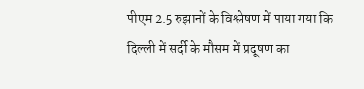पीएम 2.5 रुझानों के विश्लेषण में पाया गया कि दिल्ली में सर्दी के मौसम में प्रदूषण का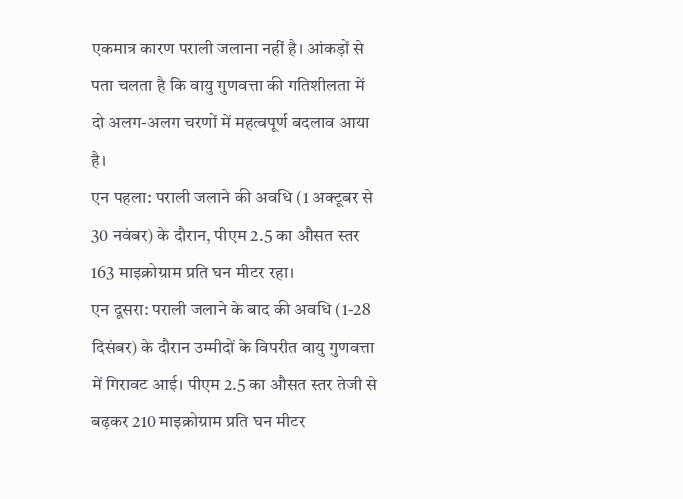एकमात्र कारण पराली जलाना नहीं है। आंकड़ों से पता चलता है कि वायु गुणवत्ता की गतिशीलता में दो अलग-अलग चरणों में महत्वपूर्ण बदलाव आया है।
एन पहला: पराली जलाने की अवधि (1 अक्टूबर से 30 नवंबर) के दौरान, पीएम 2.5 का औसत स्तर 163 माइक्रोग्राम प्रति घन मीटर रहा।
एन दूसरा: पराली जलाने के बाद की अवधि (1-28 दिसंबर) के दौरान उम्मीदों के विपरीत वायु गुणवत्ता में गिरावट आई। पीएम 2.5 का औसत स्तर तेजी से बढ़कर 210 माइक्रोग्राम प्रति घन मीटर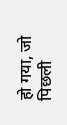हो गया, जो पिछली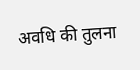अवधि की तुलना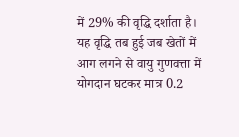में 29% की वृद्धि दर्शाता है। यह वृद्धि तब हुई जब खेतों में आग लगने से वायु गुणवत्ता में योगदान घटकर मात्र 0.2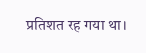प्रतिशत रह गया था।